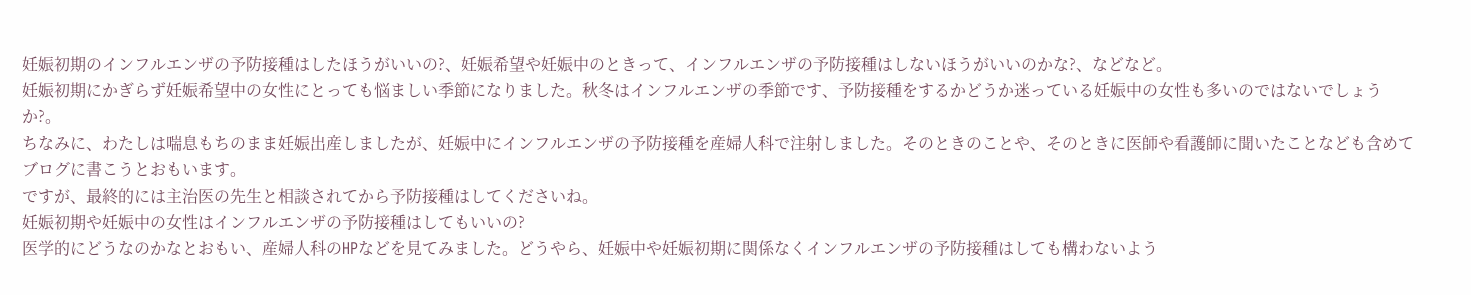妊娠初期のインフルエンザの予防接種はしたほうがいいの?、妊娠希望や妊娠中のときって、インフルエンザの予防接種はしないほうがいいのかな?、などなど。
妊娠初期にかぎらず妊娠希望中の女性にとっても悩ましい季節になりました。秋冬はインフルエンザの季節です、予防接種をするかどうか迷っている妊娠中の女性も多いのではないでしょうか?。
ちなみに、わたしは喘息もちのまま妊娠出産しましたが、妊娠中にインフルエンザの予防接種を産婦人科で注射しました。そのときのことや、そのときに医師や看護師に聞いたことなども含めてブログに書こうとおもいます。
ですが、最終的には主治医の先生と相談されてから予防接種はしてくださいね。
妊娠初期や妊娠中の女性はインフルエンザの予防接種はしてもいいの?
医学的にどうなのかなとおもい、産婦人科のHPなどを見てみました。どうやら、妊娠中や妊娠初期に関係なくインフルエンザの予防接種はしても構わないよう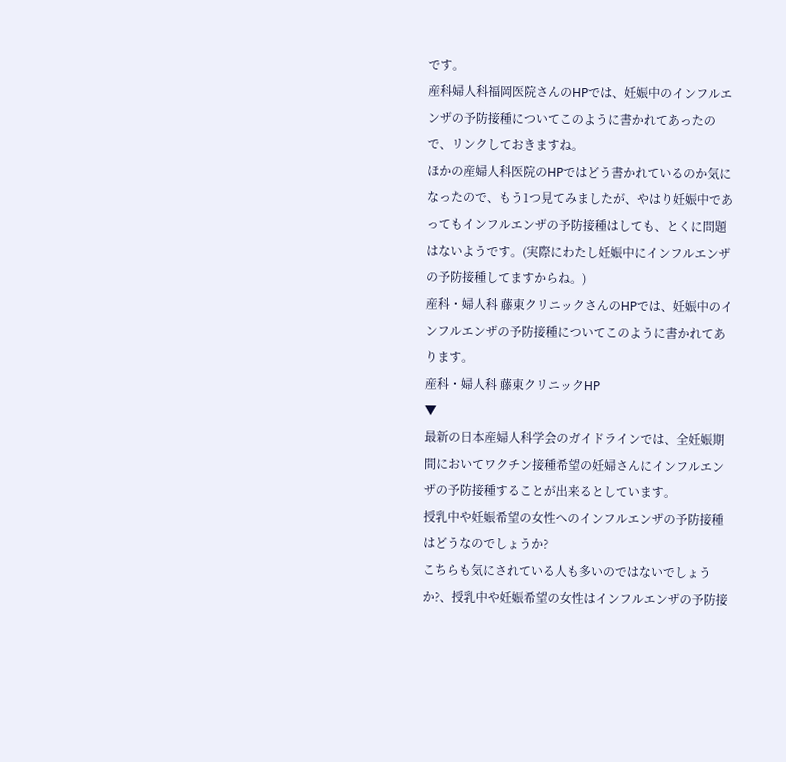です。
産科婦人科福岡医院さんのHPでは、妊娠中のインフルエンザの予防接種についてこのように書かれてあったので、リンクしておきますね。
ほかの産婦人科医院のHPではどう書かれているのか気になったので、もう1つ見てみましたが、やはり妊娠中であってもインフルエンザの予防接種はしても、とくに問題はないようです。(実際にわたし妊娠中にインフルエンザの予防接種してますからね。)
産科・婦人科 藤東クリニックさんのHPでは、妊娠中のインフルエンザの予防接種についてこのように書かれてあります。
産科・婦人科 藤東クリニックHP
▼
最新の日本産婦人科学会のガイドラインでは、全妊娠期間においてワクチン接種希望の妊婦さんにインフルエンザの予防接種することが出来るとしています。
授乳中や妊娠希望の女性へのインフルエンザの予防接種はどうなのでしょうか?
こちらも気にされている人も多いのではないでしょうか?、授乳中や妊娠希望の女性はインフルエンザの予防接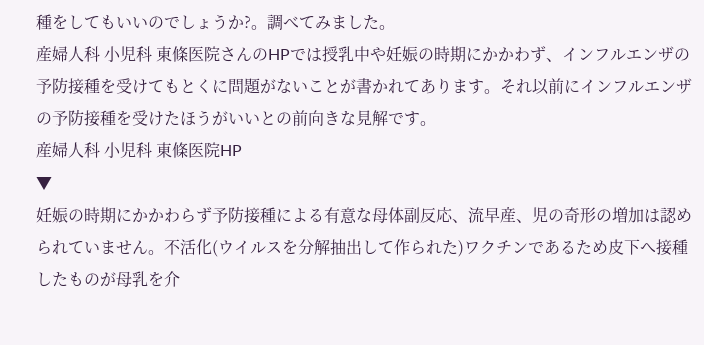種をしてもいいのでしょうか?。調べてみました。
産婦人科 小児科 東條医院さんのHPでは授乳中や妊娠の時期にかかわず、インフルエンザの予防接種を受けてもとくに問題がないことが書かれてあります。それ以前にインフルエンザの予防接種を受けたほうがいいとの前向きな見解です。
産婦人科 小児科 東條医院HP
▼
妊娠の時期にかかわらず予防接種による有意な母体副反応、流早産、児の奇形の増加は認められていません。不活化(ウイルスを分解抽出して作られた)ワクチンであるため皮下へ接種したものが母乳を介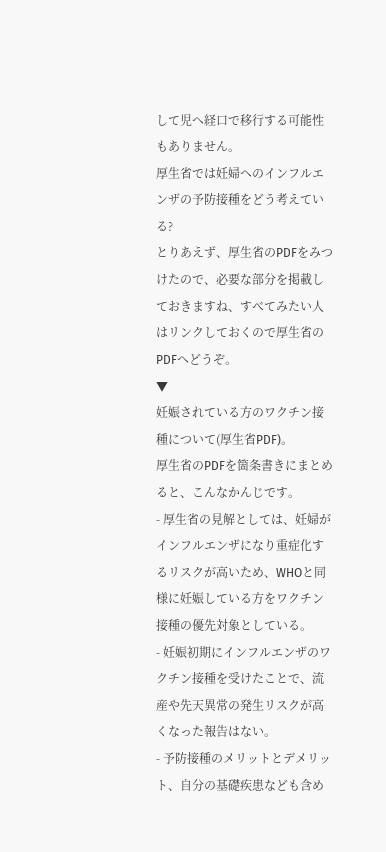して児へ経口で移行する可能性もありません。
厚生省では妊婦へのインフルエンザの予防接種をどう考えている?
とりあえず、厚生省のPDFをみつけたので、必要な部分を掲載しておきますね、すべてみたい人はリンクしておくので厚生省のPDFへどうぞ。
▼
妊娠されている方のワクチン接種について(厚生省PDF)。
厚生省のPDFを箇条書きにまとめると、こんなかんじです。
- 厚生省の見解としては、妊婦がインフルエンザになり重症化するリスクが高いため、WHOと同様に妊娠している方をワクチン接種の優先対象としている。
- 妊娠初期にインフルエンザのワクチン接種を受けたことで、流産や先天異常の発生リスクが高くなった報告はない。
- 予防接種のメリットとデメリット、自分の基礎疾患なども含め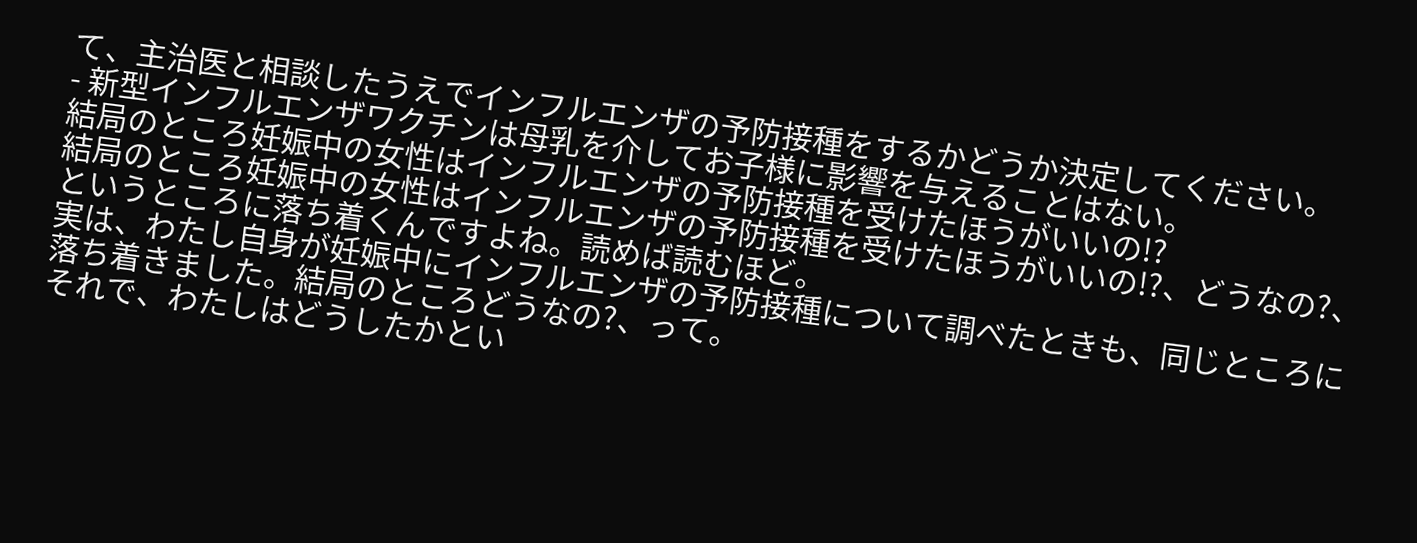て、主治医と相談したうえでインフルエンザの予防接種をするかどうか決定してください。
- 新型インフルエンザワクチンは母乳を介してお子様に影響を与えることはない。
結局のところ妊娠中の女性はインフルエンザの予防接種を受けたほうがいいの!?
結局のところ妊娠中の女性はインフルエンザの予防接種を受けたほうがいいの!?、どうなの?、というところに落ち着くんですよね。読めば読むほど。
実は、わたし自身が妊娠中にインフルエンザの予防接種について調べたときも、同じところに落ち着きました。結局のところどうなの?、って。
それで、わたしはどうしたかとい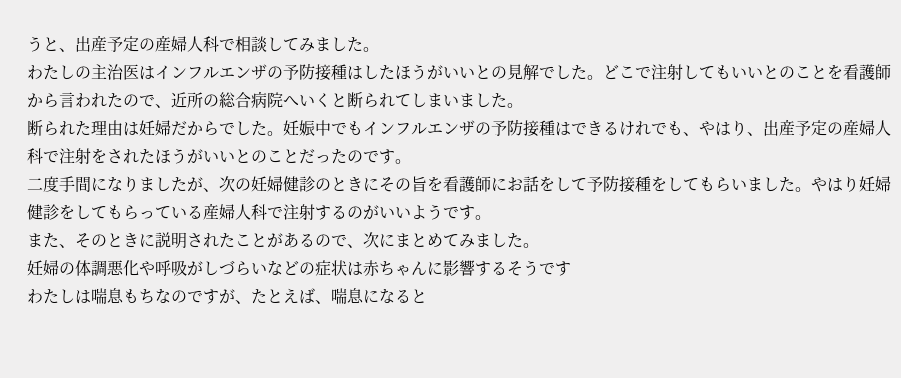うと、出産予定の産婦人科で相談してみました。
わたしの主治医はインフルエンザの予防接種はしたほうがいいとの見解でした。どこで注射してもいいとのことを看護師から言われたので、近所の総合病院へいくと断られてしまいました。
断られた理由は妊婦だからでした。妊娠中でもインフルエンザの予防接種はできるけれでも、やはり、出産予定の産婦人科で注射をされたほうがいいとのことだったのです。
二度手間になりましたが、次の妊婦健診のときにその旨を看護師にお話をして予防接種をしてもらいました。やはり妊婦健診をしてもらっている産婦人科で注射するのがいいようです。
また、そのときに説明されたことがあるので、次にまとめてみました。
妊婦の体調悪化や呼吸がしづらいなどの症状は赤ちゃんに影響するそうです
わたしは喘息もちなのですが、たとえば、喘息になると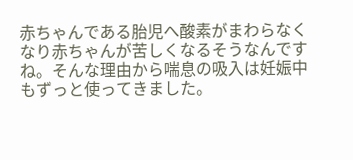赤ちゃんである胎児へ酸素がまわらなくなり赤ちゃんが苦しくなるそうなんですね。そんな理由から喘息の吸入は妊娠中もずっと使ってきました。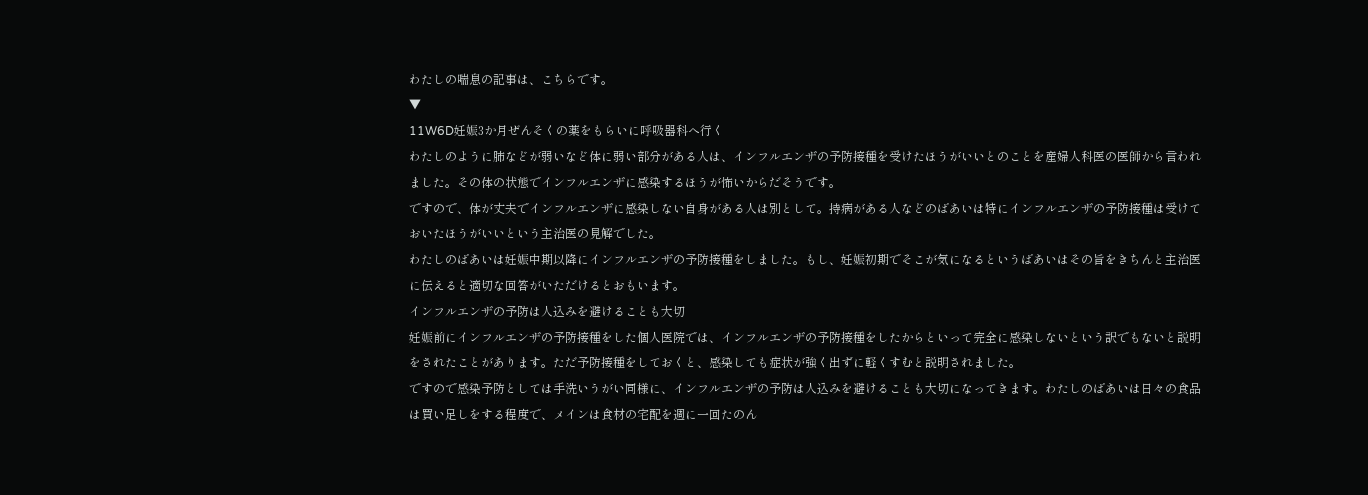わたしの喘息の記事は、こちらです。
▼
11W6D妊娠3か月ぜんそくの薬をもらいに呼吸器科へ行く
わたしのように肺などが弱いなど体に弱い部分がある人は、インフルエンザの予防接種を受けたほうがいいとのことを産婦人科医の医師から言われました。その体の状態でインフルエンザに感染するほうが怖いからだそうです。
ですので、体が丈夫でインフルエンザに感染しない自身がある人は別として。持病がある人などのばあいは特にインフルエンザの予防接種は受けておいたほうがいいという主治医の見解でした。
わたしのばあいは妊娠中期以降にインフルエンザの予防接種をしました。もし、妊娠初期でそこが気になるというばあいはその旨をきちんと主治医に伝えると適切な回答がいただけるとおもいます。
インフルエンザの予防は人込みを避けることも大切
妊娠前にインフルエンザの予防接種をした個人医院では、インフルエンザの予防接種をしたからといって完全に感染しないという訳でもないと説明をされたことがあります。ただ予防接種をしておくと、感染しても症状が強く出ずに軽くすむと説明されました。
ですので感染予防としては手洗いうがい同様に、インフルエンザの予防は人込みを避けることも大切になってきます。わたしのばあいは日々の食品は買い足しをする程度で、メインは食材の宅配を週に一回たのん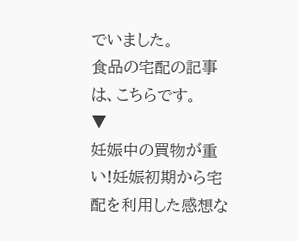でいました。
食品の宅配の記事は、こちらです。
▼
妊娠中の買物が重い!妊娠初期から宅配を利用した感想な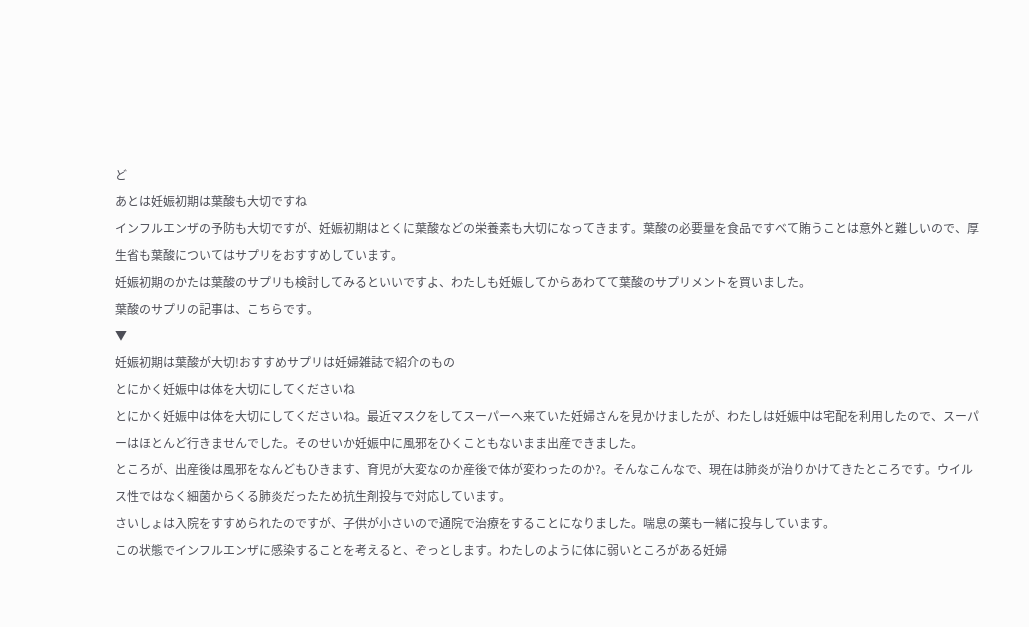ど
あとは妊娠初期は葉酸も大切ですね
インフルエンザの予防も大切ですが、妊娠初期はとくに葉酸などの栄養素も大切になってきます。葉酸の必要量を食品ですべて賄うことは意外と難しいので、厚生省も葉酸についてはサプリをおすすめしています。
妊娠初期のかたは葉酸のサプリも検討してみるといいですよ、わたしも妊娠してからあわてて葉酸のサプリメントを買いました。
葉酸のサプリの記事は、こちらです。
▼
妊娠初期は葉酸が大切!おすすめサプリは妊婦雑誌で紹介のもの
とにかく妊娠中は体を大切にしてくださいね
とにかく妊娠中は体を大切にしてくださいね。最近マスクをしてスーパーへ来ていた妊婦さんを見かけましたが、わたしは妊娠中は宅配を利用したので、スーパーはほとんど行きませんでした。そのせいか妊娠中に風邪をひくこともないまま出産できました。
ところが、出産後は風邪をなんどもひきます、育児が大変なのか産後で体が変わったのか?。そんなこんなで、現在は肺炎が治りかけてきたところです。ウイルス性ではなく細菌からくる肺炎だったため抗生剤投与で対応しています。
さいしょは入院をすすめられたのですが、子供が小さいので通院で治療をすることになりました。喘息の薬も一緒に投与しています。
この状態でインフルエンザに感染することを考えると、ぞっとします。わたしのように体に弱いところがある妊婦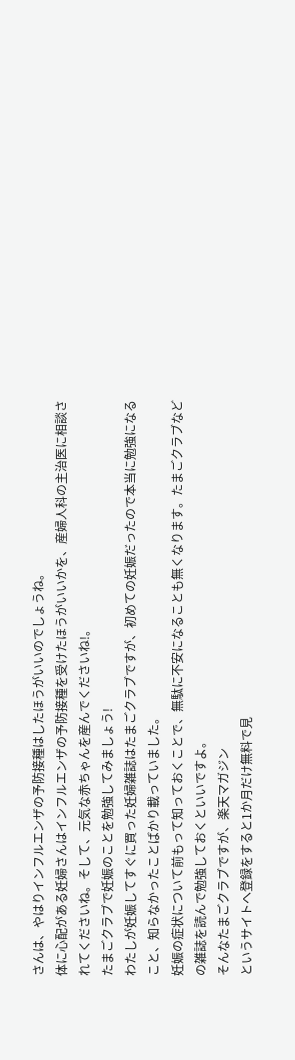さんは、やはりインフルエンザの予防接種はしたほうがいいのでしょうね。
体に心配がある妊婦さんはインフルエンザの予防接種を受けたほうがいいかを、産婦人科の主治医に相談されてくださいね。そして、元気な赤ちゃんを産んでくださいね!。
たまごクラブで妊娠のことを勉強してみましょう!
わたしが妊娠してすぐに買った妊婦雑誌はたまごクラブですが、初めての妊娠だったので本当に勉強になること、知らなかったことばかり載っていました。
妊娠の症状について前もって知っておくことで、無駄に不安になることも無くなります。たまごクラブなどの雑誌を読んで勉強しておくといいですよ。
そんなたまごクラブですが、楽天マガジン
というサイトへ登録をすると1か月だけ無料で見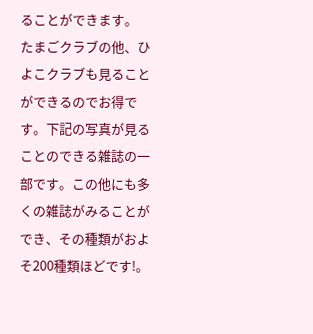ることができます。
たまごクラブの他、ひよこクラブも見ることができるのでお得です。下記の写真が見ることのできる雑誌の一部です。この他にも多くの雑誌がみることができ、その種類がおよそ200種類ほどです!。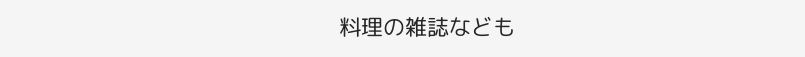料理の雑誌なども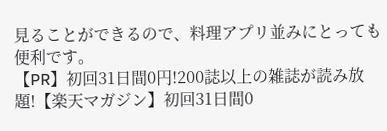見ることができるので、料理アプリ並みにとっても便利です。
【PR】初回31日間0円!200誌以上の雑誌が読み放題!【楽天マガジン】初回31日間0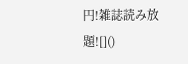円!雑誌読み放題![]()